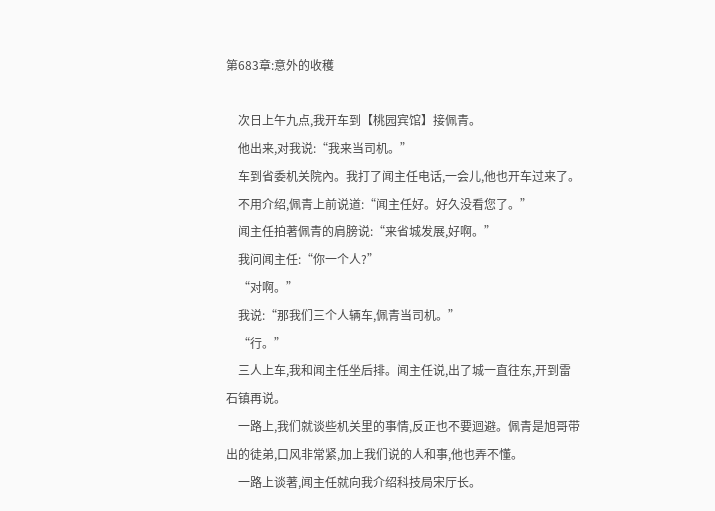第683章:意外的收穫

    次日上午九点,我开车到【桃园宾馆】接佩青。
    他出来,对我说:“我来当司机。”
    车到省委机关院內。我打了闻主任电话,一会儿,他也开车过来了。
    不用介绍,佩青上前说道:“闻主任好。好久没看您了。”
    闻主任拍著佩青的肩膀说:“来省城发展,好啊。”
    我问闻主任:“你一个人?”
    “对啊。”
    我说:“那我们三个人辆车,佩青当司机。”
    “行。”
    三人上车,我和闻主任坐后排。闻主任说,出了城一直往东,开到雷石镇再说。
    一路上,我们就谈些机关里的事情,反正也不要迴避。佩青是旭哥带出的徒弟,口风非常紧,加上我们说的人和事,他也弄不懂。
    一路上谈著,闻主任就向我介绍科技局宋厅长。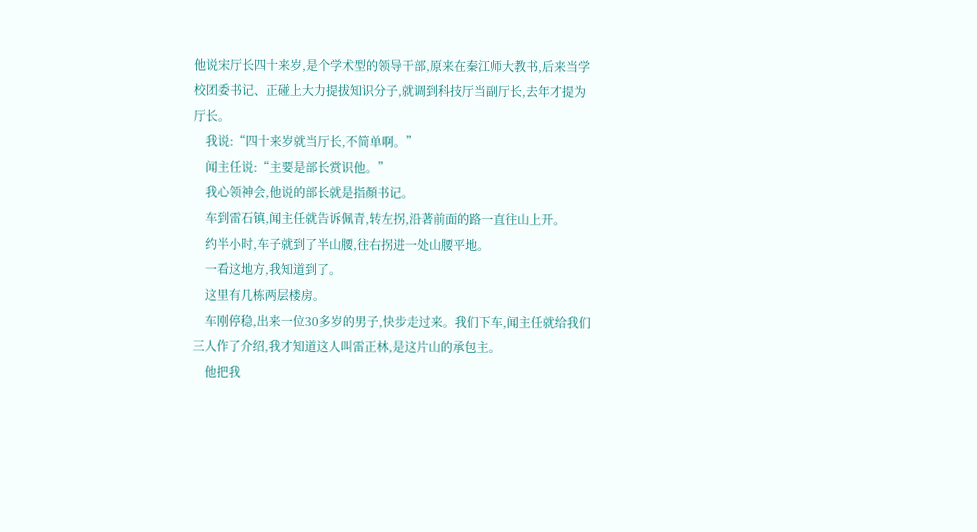他说宋厅长四十来岁,是个学术型的领导干部,原来在秦江师大教书,后来当学校团委书记、正碰上大力提拔知识分子,就调到科技厅当副厅长,去年才提为厅长。
    我说:“四十来岁就当厅长,不简单啊。”
    闻主任说:“主要是部长赏识他。”
    我心领神会,他说的部长就是指顏书记。
    车到雷石镇,闻主任就告诉佩青,转左拐,沿著前面的路一直往山上开。
    约半小时,车子就到了半山腰,往右拐进一处山腰平地。
    一看这地方,我知道到了。
    这里有几栋两层楼房。
    车刚停稳,出来一位30多岁的男子,快步走过来。我们下车,闻主任就给我们三人作了介绍,我才知道这人叫雷正林,是这片山的承包主。
    他把我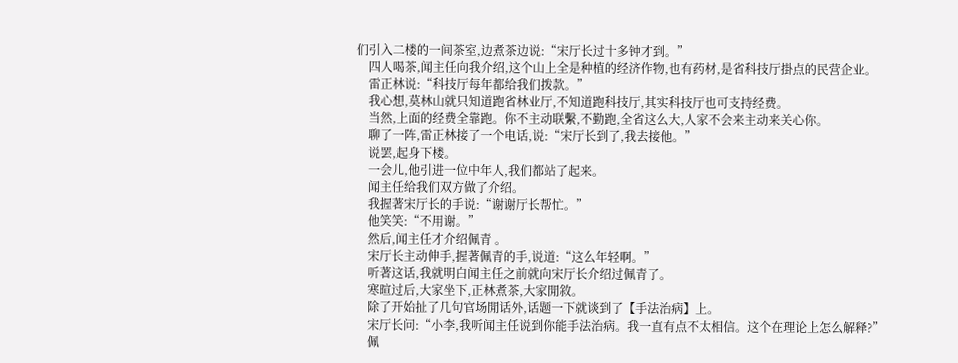们引入二楼的一间茶室,边煮茶边说:“宋厅长过十多钟才到。”
    四人喝茶,闻主任向我介绍,这个山上全是种植的经济作物,也有药材,是省科技厅掛点的民营企业。
    雷正林说:“科技厅每年都给我们拨款。”
    我心想,莫林山就只知道跑省林业厅,不知道跑科技厅,其实科技厅也可支持经费。
    当然,上面的经费全靠跑。你不主动联繫,不勤跑,全省这么大,人家不会来主动来关心你。
    聊了一阵,雷正林接了一个电话,说:“宋厅长到了,我去接他。”
    说罢,起身下楼。
    一会儿,他引进一位中年人,我们都站了起来。
    闻主任给我们双方做了介绍。
    我握著宋厅长的手说:“谢谢厅长帮忙。”
    他笑笑:“不用谢。”
    然后,闻主任才介绍佩青 。
    宋厅长主动伸手,握著佩青的手,说道:“这么年轻啊。”
    听著这话,我就明白闻主任之前就向宋厅长介绍过佩青了。
    寒暄过后,大家坐下,正林煮茶,大家閒敘。
    除了开始扯了几句官场閒话外,话题一下就谈到了【手法治病】上。
    宋厅长问:“小李,我听闻主任说到你能手法治病。我一直有点不太相信。这个在理论上怎么解释?”
    佩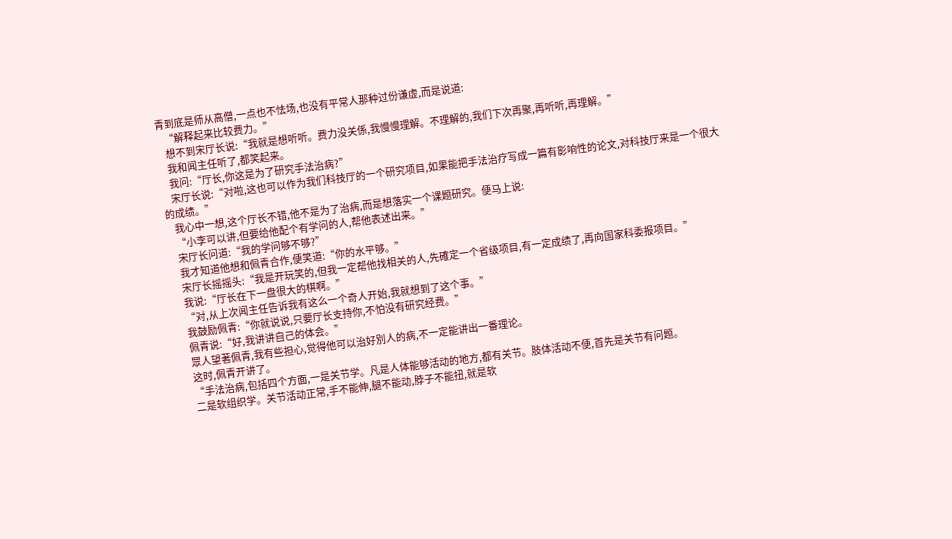青到底是师从高僧,一点也不怯场,也没有平常人那种过份谦虚,而是说道:
    “解释起来比较费力。”
    想不到宋厅长说:“我就是想听听。费力没关係,我慢慢理解。不理解的,我们下次再聚,再听听,再理解。”
    我和闻主任听了,都笑起来。
    我问:“厅长,你这是为了研究手法治病?”
    宋厅长说:“对啦,这也可以作为我们科技厅的一个研究项目,如果能把手法治疗写成一篇有影响性的论文,对科技厅来是一个很大的成绩。”
    我心中一想,这个厅长不错,他不是为了治病,而是想落实一个课题研究。便马上说:
    “小李可以讲,但要给他配个有学问的人,帮他表述出来。”
    宋厅长问道:“我的学问够不够?”
    我才知道他想和佩青合作,便笑道:“你的水平够。”
    宋厅长摇摇头:“我是开玩笑的,但我一定帮他找相关的人,先確定一个省级项目,有一定成绩了,再向国家科委报项目。”
    我说:“厅长在下一盘很大的棋啊。”
    “对,从上次闻主任告诉我有这么一个奇人开始,我就想到了这个事。”
    我鼓励佩青:“你就说说,只要厅长支持你,不怕没有研究经费。”
    佩青说:“好,我讲讲自己的体会。”
    眾人望著佩青,我有些担心,觉得他可以治好別人的病,不一定能讲出一番理论。
    这时,佩青开讲了。
    “手法治病,包括四个方面,一是关节学。凡是人体能够活动的地方,都有关节。肢体活动不便,首先是关节有问题。
    二是软组织学。关节活动正常,手不能伸,腿不能动,脖子不能扭,就是软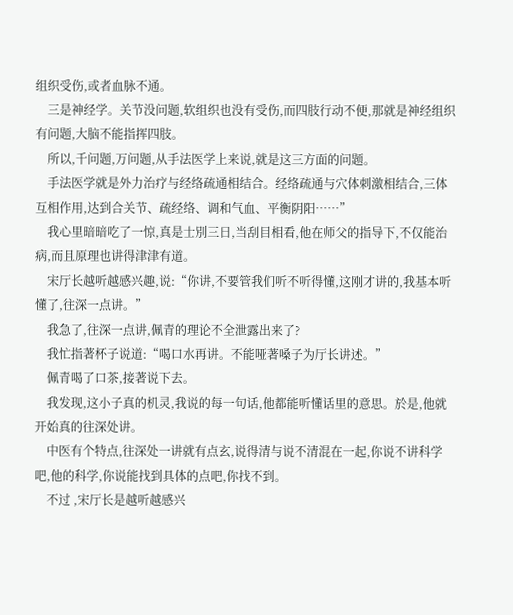组织受伤,或者血脉不通。
    三是神经学。关节没问题,软组织也没有受伤,而四肢行动不便,那就是神经组织有问题,大脑不能指挥四肢。
    所以,千问题,万问题,从手法医学上来说,就是这三方面的问题。
    手法医学就是外力治疗与经络疏通相结合。经络疏通与穴体刺激相结合,三体互相作用,达到合关节、疏经络、调和气血、平衡阴阳……”
    我心里暗暗吃了一惊,真是士別三日,当刮目相看,他在师父的指导下,不仅能治病,而且原理也讲得津津有道。
    宋厅长越听越感兴趣,说:“你讲,不要管我们听不听得懂,这刚才讲的,我基本听懂了,往深一点讲。”
    我急了,往深一点讲,佩青的理论不全泄露出来了?
    我忙指著杯子说道:“喝口水再讲。不能哑著嗓子为厅长讲述。”
    佩青喝了口茶,接著说下去。
    我发现,这小子真的机灵,我说的每一句话,他都能听懂话里的意思。於是,他就开始真的往深处讲。
    中医有个特点,往深处一讲就有点玄,说得清与说不清混在一起,你说不讲科学吧,他的科学,你说能找到具体的点吧,你找不到。
    不过 ,宋厅长是越听越感兴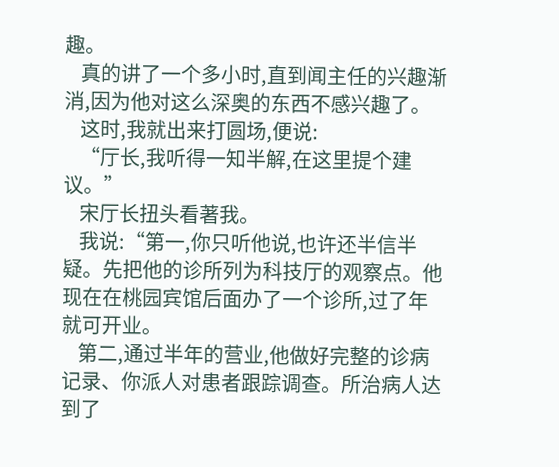趣。
    真的讲了一个多小时,直到闻主任的兴趣渐消,因为他对这么深奥的东西不感兴趣了。
    这时,我就出来打圆场,便说:
    “厅长,我听得一知半解,在这里提个建议。”
    宋厅长扭头看著我。
    我说:“第一,你只听他说,也许还半信半疑。先把他的诊所列为科技厅的观察点。他现在在桃园宾馆后面办了一个诊所,过了年就可开业。
    第二,通过半年的营业,他做好完整的诊病记录、你派人对患者跟踪调查。所治病人达到了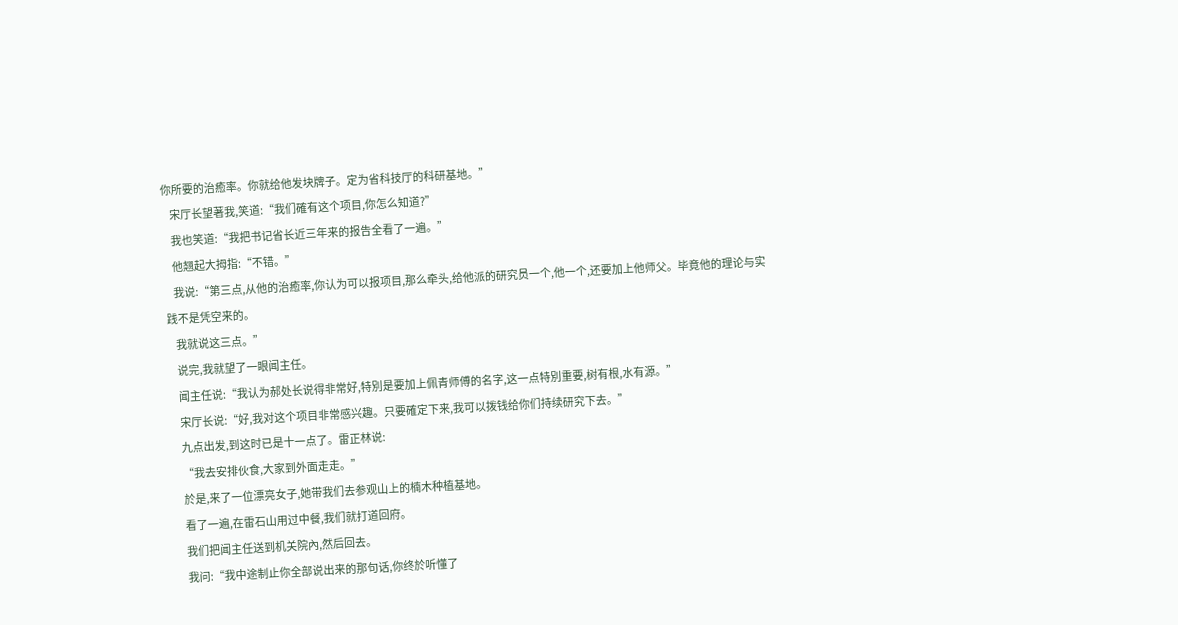你所要的治癒率。你就给他发块牌子。定为省科技厅的科研基地。”
    宋厅长望著我,笑道:“我们確有这个项目,你怎么知道?”
    我也笑道:“我把书记省长近三年来的报告全看了一遍。”
    他翘起大拇指:“不错。”
    我说:“第三点,从他的治癒率,你认为可以报项目,那么牵头,给他派的研究员一个,他一个,还要加上他师父。毕竟他的理论与实践不是凭空来的。
    我就说这三点。”
    说完,我就望了一眼闻主任。
    闻主任说:“我认为郝处长说得非常好,特別是要加上佩青师傅的名字,这一点特別重要,树有根,水有源。”
    宋厅长说:“好,我对这个项目非常感兴趣。只要確定下来,我可以拨钱给你们持续研究下去。”
    九点出发,到这时已是十一点了。雷正林说:
    “我去安排伙食,大家到外面走走。”
    於是,来了一位漂亮女子,她带我们去参观山上的楠木种植基地。
    看了一遍,在雷石山用过中餐,我们就打道回府。
    我们把闻主任送到机关院內,然后回去。
    我问:“我中途制止你全部说出来的那句话,你终於听懂了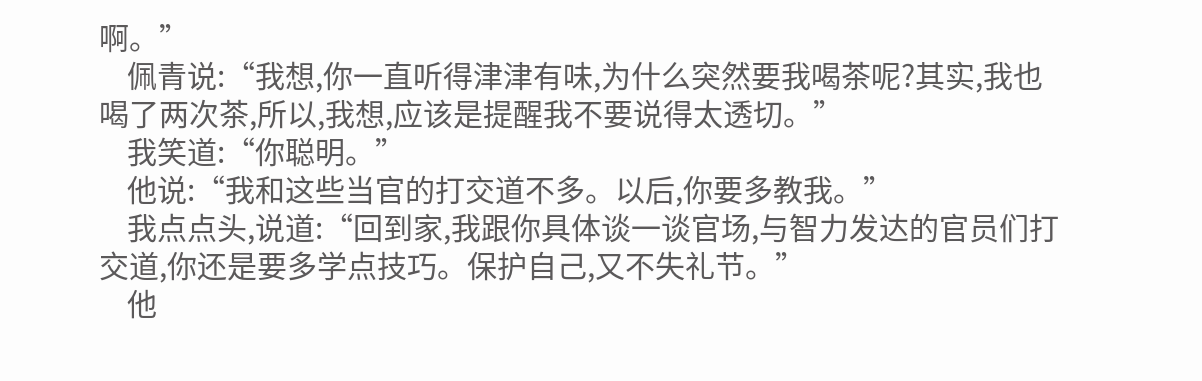啊。”
    佩青说:“我想,你一直听得津津有味,为什么突然要我喝茶呢?其实,我也喝了两次茶,所以,我想,应该是提醒我不要说得太透切。”
    我笑道:“你聪明。”
    他说:“我和这些当官的打交道不多。以后,你要多教我。”
    我点点头,说道:“回到家,我跟你具体谈一谈官场,与智力发达的官员们打交道,你还是要多学点技巧。保护自己,又不失礼节。”
    他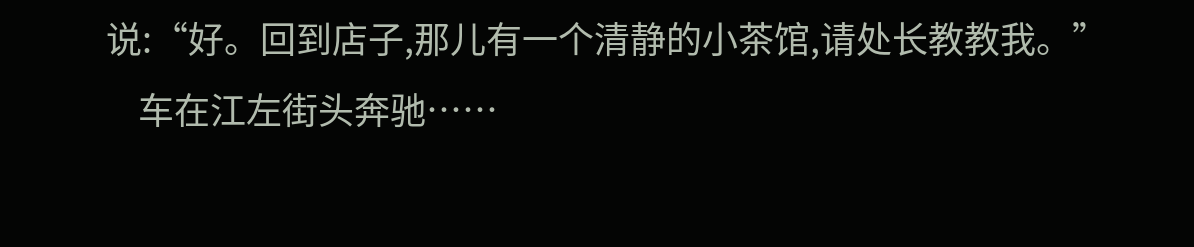说:“好。回到店子,那儿有一个清静的小茶馆,请处长教教我。”
    车在江左街头奔驰……